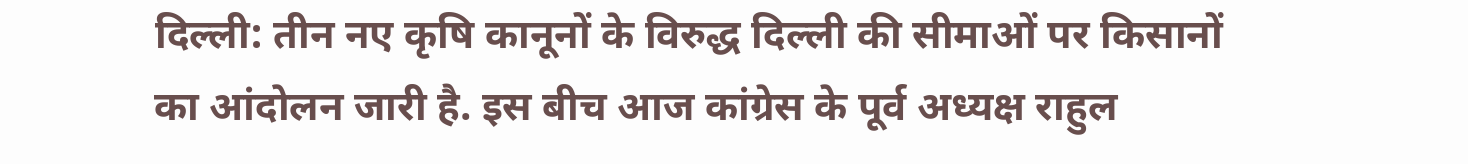दिल्ली: तीन नए कृषि कानूनों के विरुद्ध दिल्ली की सीमाओं पर किसानों का आंदोलन जारी है. इस बीच आज कांग्रेस के पूर्व अध्यक्ष राहुल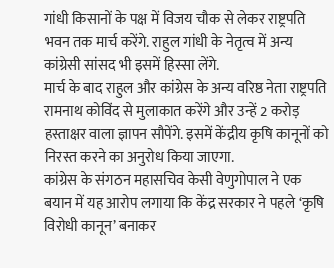गांधी किसानों के पक्ष में विजय चौक से लेकर राष्ट्रपति भवन तक मार्च करेंगे. राहुल गांधी के नेतृत्व में अन्य कांग्रेसी सांसद भी इसमें हिस्सा लेंगे.
मार्च के बाद राहुल और कांग्रेस के अन्य वरिष्ठ नेता राष्ट्रपति रामनाथ कोविंद से मुलाकात करेंगे और उन्हें 2 करोड़ हस्ताक्षर वाला ज्ञापन सौपेंगे. इसमें केंद्रीय कृषि कानूनों को निरस्त करने का अनुरोध किया जाएगा.
कांग्रेस के संगठन महासचिव केसी वेणुगोपाल ने एक बयान में यह आरोप लगाया कि केंद्र सरकार ने पहले ‘कृषि विरोधी कानून’ बनाकर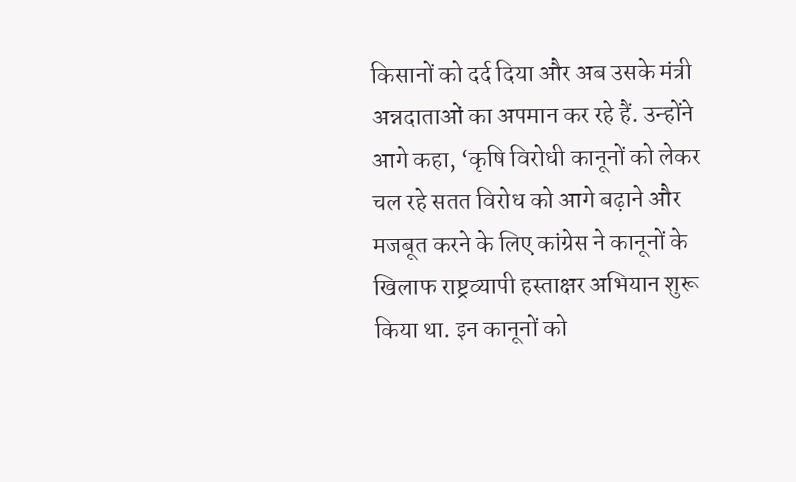किसानों को दर्द दिया और अब उसके मंत्री अन्नदाताओं का अपमान कर रहे हैं. उन्होंने आगे कहा, ‘कृषि विरोधी कानूनों को लेकर चल रहे सतत विरोध को आगे बढ़ाने और मजबूत करने के लिए कांग्रेस ने कानूनों के खिलाफ राष्ट्रव्यापी हस्ताक्षर अभियान शुरू किया था. इन कानूनों को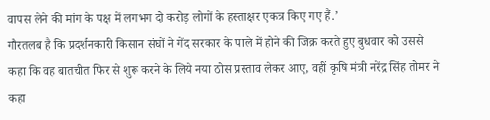वापस लेने की मांग के पक्ष में लगभग दो करोड़ लोगों के हस्ताक्षर एकत्र किए गए हैं.’
गौरतलब है कि प्रदर्शनकारी किसान संघों ने गेंद सरकार के पाले में होने की जिक्र करते हुए बुधवार को उससे कहा कि वह बातचीत फिर से शुरू करने के लिये नया ठोस प्रस्ताव लेकर आए, वहीं कृषि मंत्री नरेंद्र सिंह तोमर ने कहा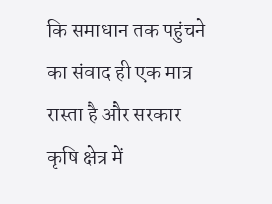कि समाधान तक पहुंचने का संवाद ही एक मात्र रास्ता है और सरकार कृषि क्षेत्र में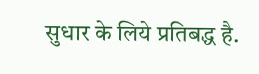सुधार के लिये प्रतिबद्ध है.